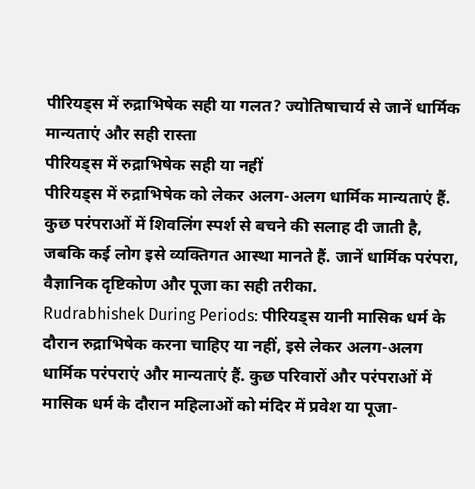पीरियड्स में रुद्राभिषेक सही या गलत? ज्योतिषाचार्य से जानें धार्मिक मान्यताएं और सही रास्ता
पीरियड्स में रुद्राभिषेक सही या नहीं
पीरियड्स में रुद्राभिषेक को लेकर अलग-अलग धार्मिक मान्यताएं हैं. कुछ परंपराओं में शिवलिंग स्पर्श से बचने की सलाह दी जाती है, जबकि कई लोग इसे व्यक्तिगत आस्था मानते हैं. जानें धार्मिक परंपरा, वैज्ञानिक दृष्टिकोण और पूजा का सही तरीका.
Rudrabhishek During Periods: पीरियड्स यानी मासिक धर्म के दौरान रुद्राभिषेक करना चाहिए या नहीं, इसे लेकर अलग-अलग धार्मिक परंपराएं और मान्यताएं हैं. कुछ परिवारों और परंपराओं में मासिक धर्म के दौरान महिलाओं को मंदिर में प्रवेश या पूजा-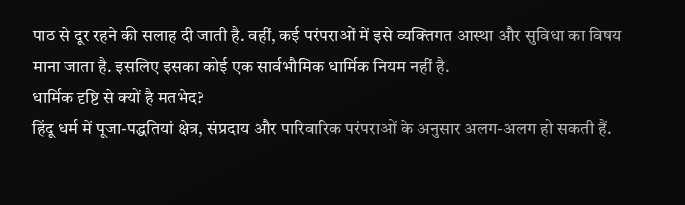पाठ से दूर रहने की सलाह दी जाती है. वहीं, कई परंपराओं में इसे व्यक्तिगत आस्था और सुविधा का विषय माना जाता है. इसलिए इसका कोई एक सार्वभौमिक धार्मिक नियम नहीं है.
धार्मिक दृष्टि से क्यों है मतभेद?
हिंदू धर्म में पूजा-पद्धतियां क्षेत्र, संप्रदाय और पारिवारिक परंपराओं के अनुसार अलग-अलग हो सकती हैं.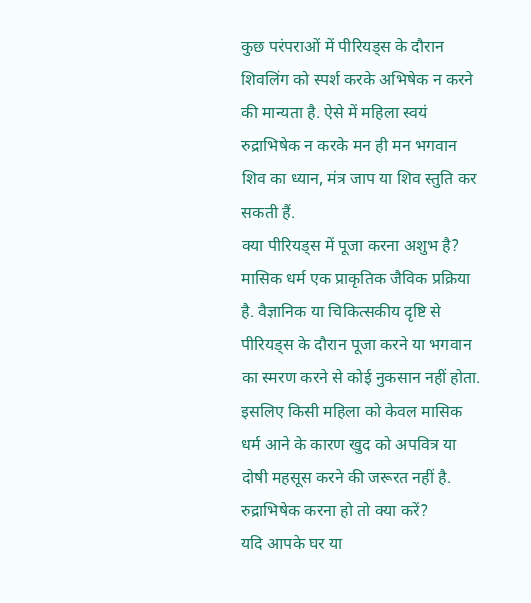कुछ परंपराओं में पीरियड्स के दौरान शिवलिंग को स्पर्श करके अभिषेक न करने की मान्यता है. ऐसे में महिला स्वयं रुद्राभिषेक न करके मन ही मन भगवान शिव का ध्यान, मंत्र जाप या शिव स्तुति कर सकती हैं.
क्या पीरियड्स में पूजा करना अशुभ है?
मासिक धर्म एक प्राकृतिक जैविक प्रक्रिया है. वैज्ञानिक या चिकित्सकीय दृष्टि से पीरियड्स के दौरान पूजा करने या भगवान का स्मरण करने से कोई नुकसान नहीं होता. इसलिए किसी महिला को केवल मासिक धर्म आने के कारण खुद को अपवित्र या दोषी महसूस करने की जरूरत नहीं है.
रुद्राभिषेक करना हो तो क्या करें?
यदि आपके घर या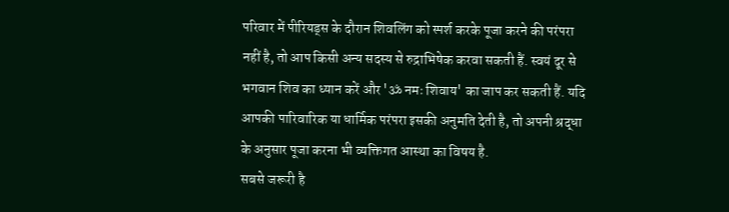परिवार में पीरियड्स के दौरान शिवलिंग को स्पर्श करके पूजा करने की परंपरा नहीं है, तो आप किसी अन्य सदस्य से रुद्राभिषेक करवा सकती हैं. स्वयं दूर से भगवान शिव का ध्यान करें और 'ॐ नमः शिवाय' का जाप कर सकती हैं. यदि आपकी पारिवारिक या धार्मिक परंपरा इसकी अनुमति देती है, तो अपनी श्रद्धा के अनुसार पूजा करना भी व्यक्तिगत आस्था का विषय है.
सबसे जरूरी है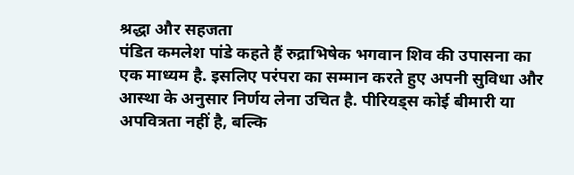श्रद्धा और सहजता
पंडित कमलेश पांडे कहते हैं रुद्राभिषेक भगवान शिव की उपासना का एक माध्यम है. इसलिए परंपरा का सम्मान करते हुए अपनी सुविधा और आस्था के अनुसार निर्णय लेना उचित है. पीरियड्स कोई बीमारी या अपवित्रता नहीं है, बल्कि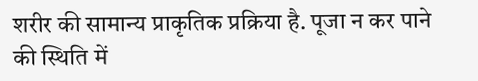शरीर की सामान्य प्राकृतिक प्रक्रिया है. पूजा न कर पाने की स्थिति में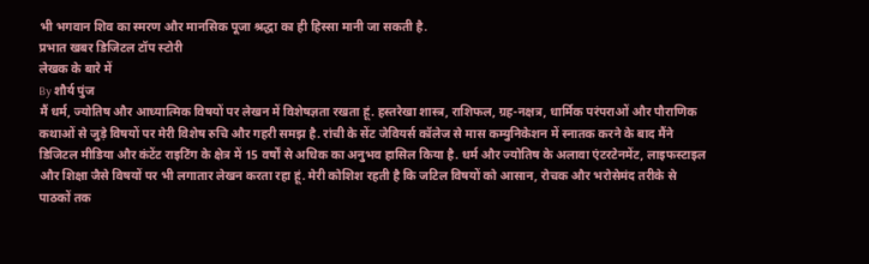भी भगवान शिव का स्मरण और मानसिक पूजा श्रद्धा का ही हिस्सा मानी जा सकती है.
प्रभात खबर डिजिटल टॉप स्टोरी
लेखक के बारे में
By शौर्य पुंज
मैं धर्म, ज्योतिष और आध्यात्मिक विषयों पर लेखन में विशेषज्ञता रखता हूं. हस्तरेखा शास्त्र, राशिफल, ग्रह-नक्षत्र, धार्मिक परंपराओं और पौराणिक कथाओं से जुड़े विषयों पर मेरी विशेष रुचि और गहरी समझ है. रांची के सेंट जेवियर्स कॉलेज से मास कम्युनिकेशन में स्नातक करने के बाद मैंने डिजिटल मीडिया और कंटेंट राइटिंग के क्षेत्र में 15 वर्षों से अधिक का अनुभव हासिल किया है. धर्म और ज्योतिष के अलावा एंटरटेनमेंट, लाइफस्टाइल और शिक्षा जैसे विषयों पर भी लगातार लेखन करता रहा हूं. मेरी कोशिश रहती है कि जटिल विषयों को आसान, रोचक और भरोसेमंद तरीके से पाठकों तक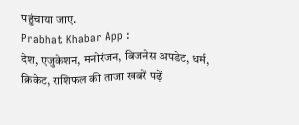पहुंचाया जाए.
Prabhat Khabar App :
देश, एजुकेशन, मनोरंजन, बिजनेस अपडेट, धर्म, क्रिकेट, राशिफल की ताजा खबरें पढ़ें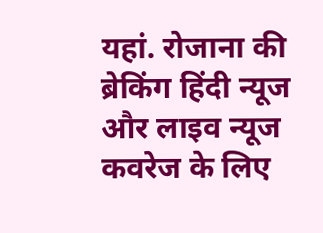यहां. रोजाना की ब्रेकिंग हिंदी न्यूज और लाइव न्यूज कवरेज के लिए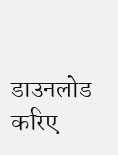डाउनलोड करिए